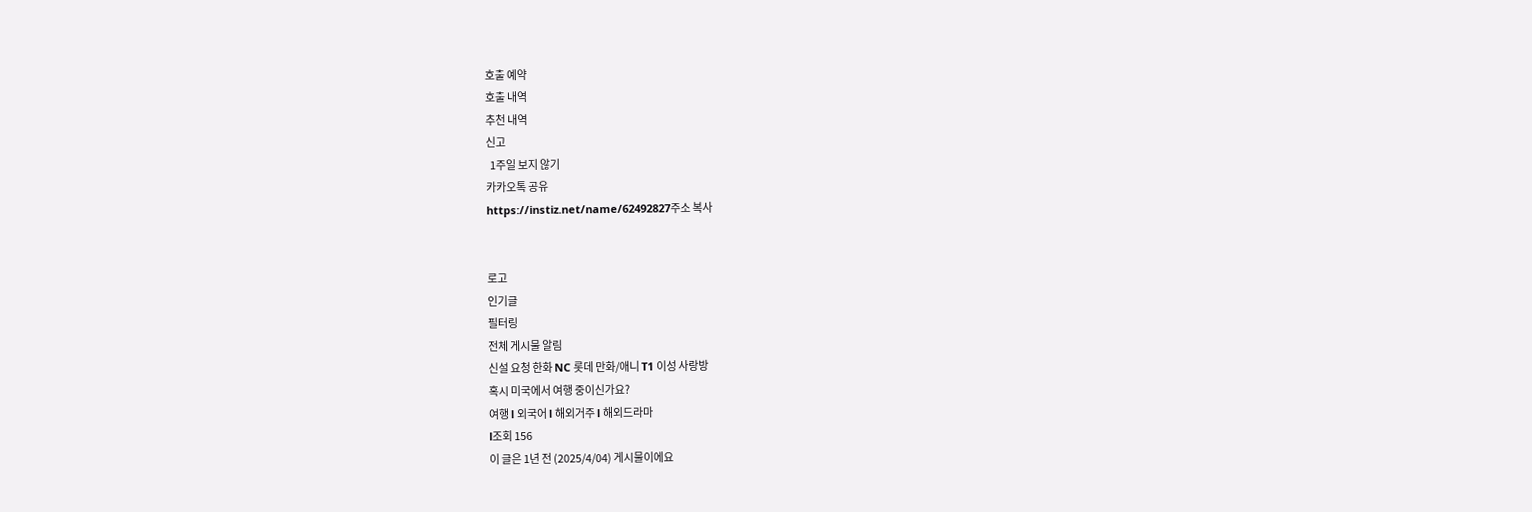호출 예약
호출 내역
추천 내역
신고
  1주일 보지 않기
카카오톡 공유
https://instiz.net/name/62492827주소 복사


로고
인기글
필터링
전체 게시물 알림
신설 요청 한화 NC 롯데 만화/애니 T1 이성 사랑방
혹시 미국에서 여행 중이신가요?
여행 l 외국어 l 해외거주 l 해외드라마
l조회 156
이 글은 1년 전 (2025/4/04) 게시물이에요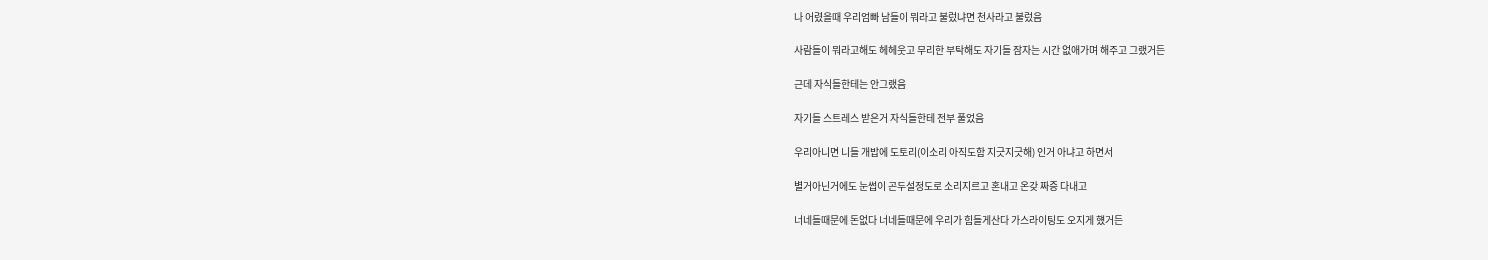나 어렸을때 우리엄빠 남들이 뭐라고 불렀냐면 천사라고 불렀음

사람들이 뭐라고해도 헤헤웃고 무리한 부탁해도 자기들 잠자는 시간 없애가며 해주고 그랬거든

근데 자식들한테는 안그랬음

자기들 스트레스 받은거 자식들한테 전부 풀었음

우리아니면 니들 개밥에 도토리(이소리 아직도함 지긋지긋해) 인거 아냐고 하면서

별거아닌거에도 눈썹이 곤두설정도로 소리지르고 혼내고 온갖 짜증 다내고

너네들때문에 돈없다 너네들때문에 우리가 힘들게산다 가스라이팅도 오지게 헀거든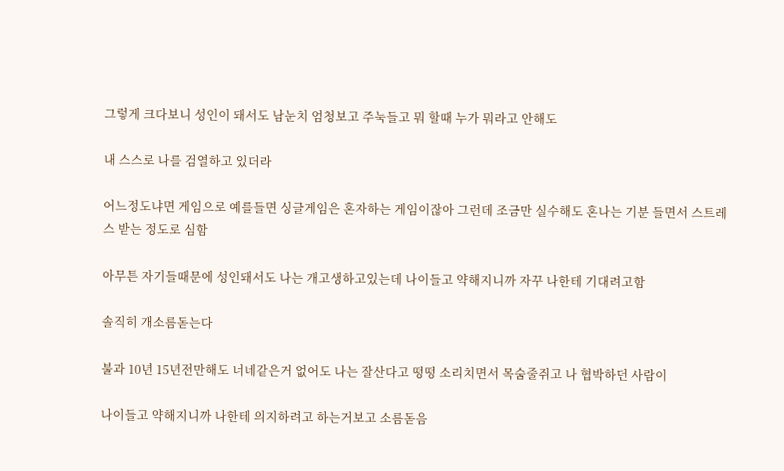그렇게 크다보니 성인이 돼서도 남눈치 엄청보고 주눅들고 뭐 할때 누가 뭐라고 안해도

내 스스로 나를 검열하고 있더라

어느정도냐면 게임으로 예를들면 싱글게임은 혼자하는 게임이잖아 그런데 조금만 실수해도 혼나는 기분 들면서 스트레스 받는 정도로 심함

아무튼 자기들때문에 성인돼서도 나는 개고생하고있는데 나이들고 약해지니까 자꾸 나한테 기대려고함

솔직히 개소름돋는다

불과 10년 15년전만해도 너네같은거 없어도 나는 잘산다고 떵떵 소리치면서 목숨줄쥐고 나 협박하던 사람이

나이들고 약해지니까 나한테 의지하려고 하는거보고 소름돋음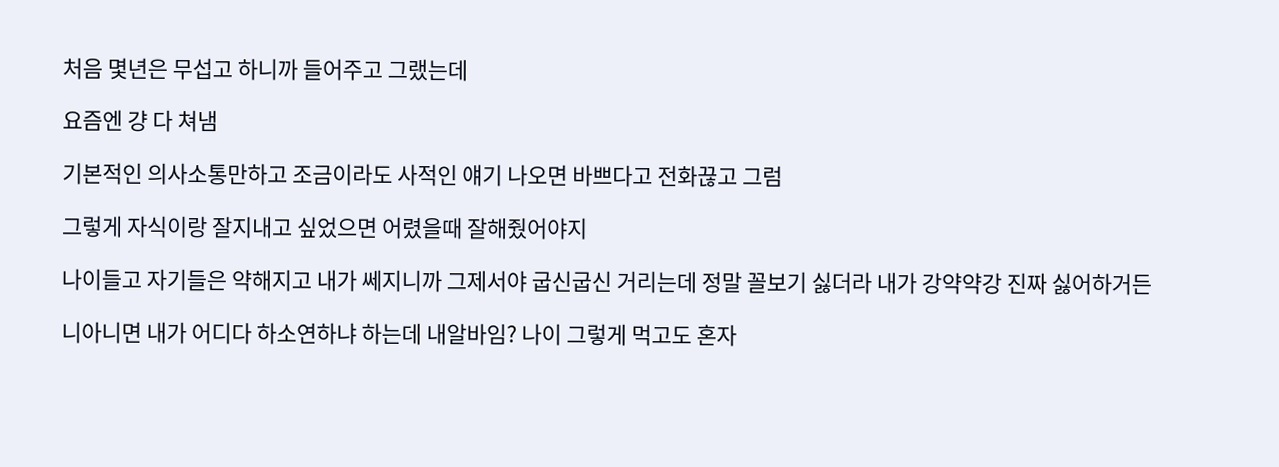처음 몇년은 무섭고 하니까 들어주고 그랬는데

요즘엔 걍 다 쳐냄

기본적인 의사소통만하고 조금이라도 사적인 얘기 나오면 바쁘다고 전화끊고 그럼

그렇게 자식이랑 잘지내고 싶었으면 어렸을때 잘해줬어야지

나이들고 자기들은 약해지고 내가 쎄지니까 그제서야 굽신굽신 거리는데 정말 꼴보기 싫더라 내가 강약약강 진짜 싫어하거든

니아니면 내가 어디다 하소연하냐 하는데 내알바임? 나이 그렇게 먹고도 혼자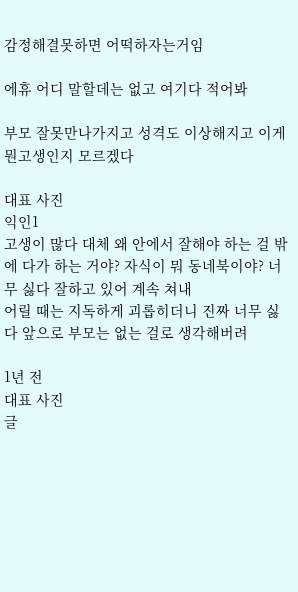감정해결못하면 어떡하자는거임

에휴 어디 말할데는 없고 여기다 적어봐

부모 잘못만나가지고 성격도 이상해지고 이게 뭔고생인지 모르겠다

대표 사진
익인1
고생이 많다 대체 왜 안에서 잘해야 하는 걸 밖에 다가 하는 거야? 자식이 뭐 동네북이야? 너무 싫다 잘하고 있어 계속 쳐내
어릴 때는 지독하게 괴롭히더니 진짜 너무 싫다 앞으로 부모는 없는 걸로 생각해버려

1년 전
대표 사진
글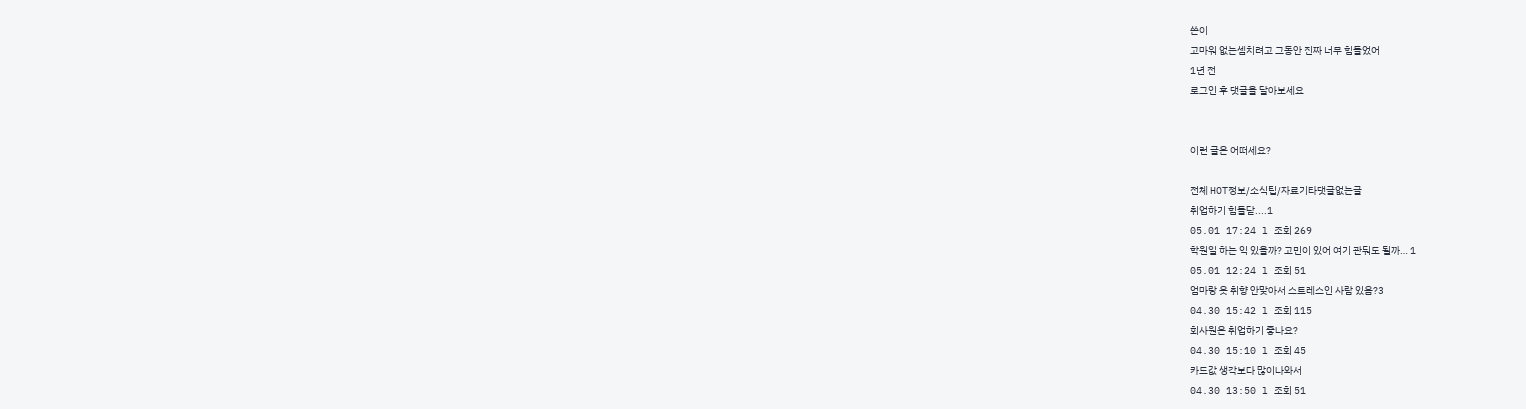쓴이
고마워 없는셈치려고 그동안 진짜 너무 힘들었어
1년 전
로그인 후 댓글을 달아보세요


이런 글은 어떠세요?

전체 HOT정보/소식팁/자료기타댓글없는글
취업하기 힘들닫....1
05.01 17:24 l 조회 269
학원일 하는 익 있을까? 고민이 있어 여기 관둬도 될까… 1
05.01 12:24 l 조회 51
엄마랑 옷 취향 안맞아서 스트레스인 사람 있음?3
04.30 15:42 l 조회 115
회사원은 취업하기 좋나요?
04.30 15:10 l 조회 45
카드값 생각보다 많이나와서
04.30 13:50 l 조회 51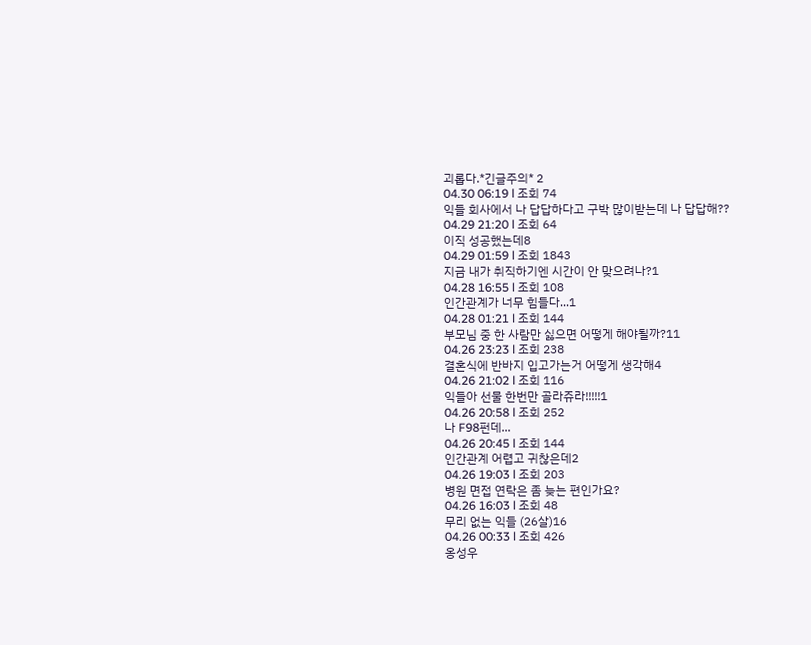괴롭다.*긴글주의* 2
04.30 06:19 l 조회 74
익들 회사에서 나 답답하다고 구박 많이받는데 나 답답해??
04.29 21:20 l 조회 64
이직 성공했는데8
04.29 01:59 l 조회 1843
지금 내가 취직하기엔 시간이 안 맞으려나?1
04.28 16:55 l 조회 108
인간관계가 너무 힘들다...1
04.28 01:21 l 조회 144
부모님 중 한 사람만 싫으면 어떻게 해야될까?11
04.26 23:23 l 조회 238
결혼식에 반바지 입고가는거 어떻게 생각해4
04.26 21:02 l 조회 116
익들아 선물 한번만 골라쥬라!!!!!1
04.26 20:58 l 조회 252
나 F98펀데...
04.26 20:45 l 조회 144
인간관계 어렵고 귀찮은데2
04.26 19:03 l 조회 203
병원 면접 연락은 좀 늦는 편인가요?
04.26 16:03 l 조회 48
무리 없는 익들 (26살)16
04.26 00:33 l 조회 426
옹성우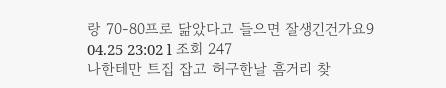랑 70-80프로 닮았다고 들으면 잘생긴건가요9
04.25 23:02 l 조회 247
나한테만 트집 잡고 허구한날 흠거리 찾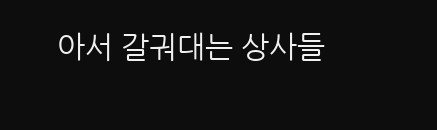아서 갈궈대는 상사들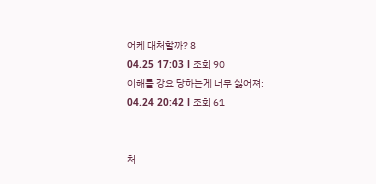어케 대처할까? 8
04.25 17:03 l 조회 90
이해를 강요 당하는게 너무 싫어져:
04.24 20:42 l 조회 61


처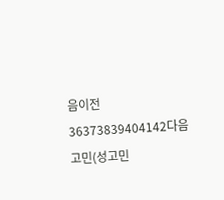음이전36373839404142다음
고민(성고민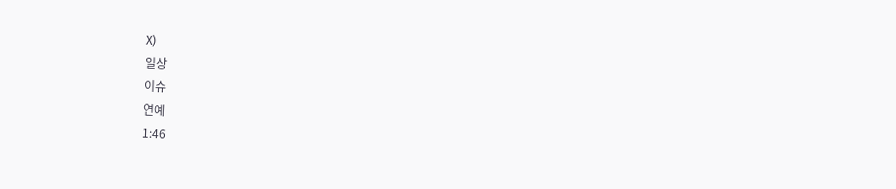X)
일상
이슈
연예
1:46